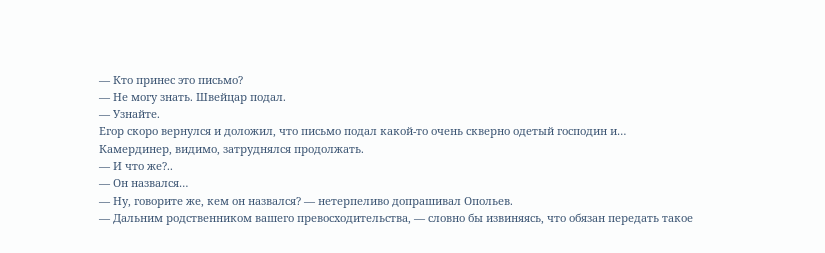— Кто принес это письмо?
— Не могу знать. Швейцар подал.
— Узнайте.
Егор скоро вернулся и доложил, что письмо подал какой-то очень скверно одетый господин и…
Камердинер, видимо, затруднялся продолжать.
— И что же?..
— Он назвался…
— Ну, говорите же, кем он назвался? — нетерпеливо допрашивал Опольев.
— Дальним родственником вашего превосходительства, — словно бы извиняясь, что обязан передать такое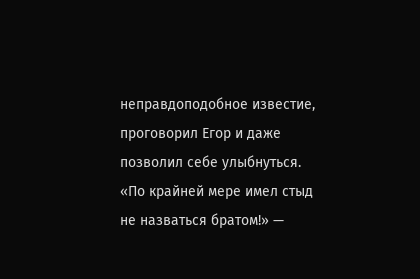неправдоподобное известие, проговорил Егор и даже позволил себе улыбнуться.
«По крайней мере имел стыд не назваться братом!» —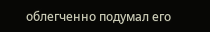облегченно подумал его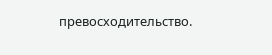превосходительство.